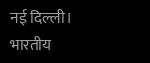नई दिल्ली। भारतीय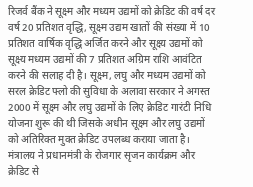रिजर्व बैंक ने सूक्ष्म और मध्यम उद्यमों को क्रेडिट की वर्ष दर वर्ष 20 प्रतिशत वृद्धि, सूक्ष्म उद्यम खातों की संख्या में 10 प्रतिशत वार्षिक वृद्धि अर्जित करने और सूक्ष्य उद्यमों को सूक्ष्य मध्यम उद्यमों की 7 प्रतिशत अग्रिम राशि आवंटित करने की सलाह दी है। सूक्ष्म, लघु और मध्यम उद्यमों को सरल क्रेडिट फ्लो की सुविधा के अलावा सरकार ने अगस्त 2000 में सूक्ष्म और लघु उद्यमों के लिए क्रेडिट गारंटी निधि योजना शुरू की थी जिसके अधीन सूक्ष्म और लघु उद्यमों को अतिरिक्त मुक्त क्रेडिट उपलब्ध कराया जाता है। मंत्रालय ने प्रधानमंत्री के रोजगार सृजन कार्यक्रम और क्रेडिट से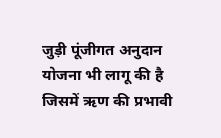जुड़ी पूंजीगत अनुदान योजना भी लागू की है जिसमें ऋण की प्रभावी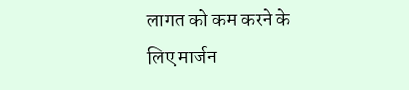लागत को कम करने के लिए मार्जन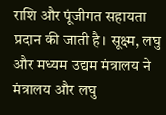राशि और पूंजीगत सहायता प्रदान की जाती है। सूक्ष्म, लघु और मध्यम उद्यम मंत्रालय ने मंत्रालय और लघु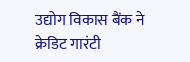उद्योग विकास बैंक ने क्रेडिट गारंटी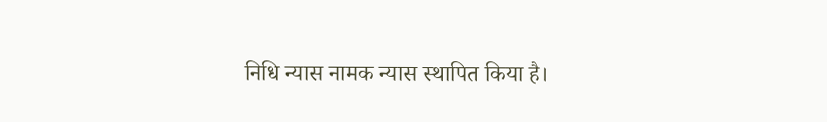निधि न्यास नामक न्यास स्थापित किया है।